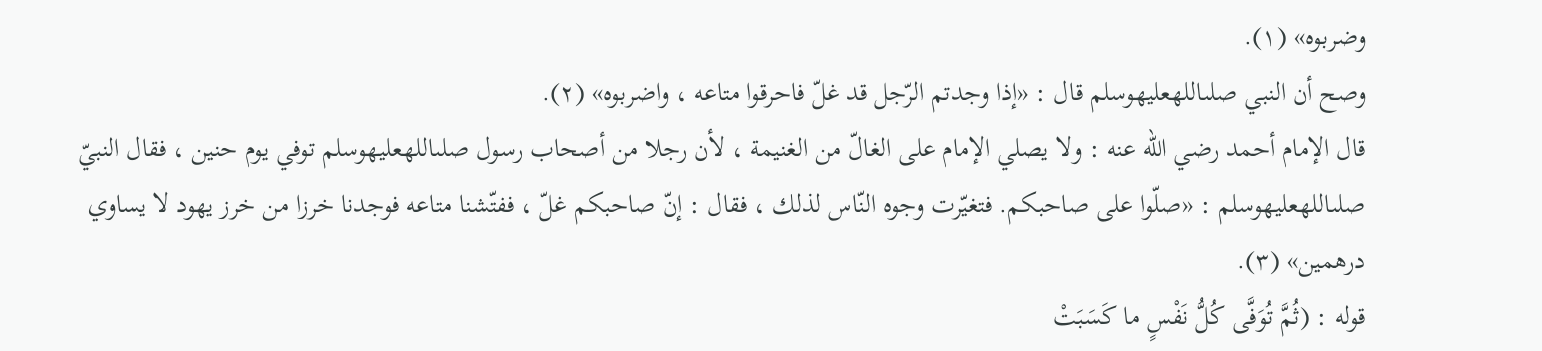وضربوه» (١).
وصح أن النبي صلىاللهعليهوسلم قال : «إذا وجدتم الرّجل قد غلّ فاحرقوا متاعه ، واضربوه» (٢).
قال الإمام أحمد رضي الله عنه : ولا يصلي الإمام على الغالّ من الغنيمة ، لأن رجلا من أصحاب رسول صلىاللهعليهوسلم توفي يوم حنين ، فقال النبيّ صلىاللهعليهوسلم : «صلّوا على صاحبكم. فتغيّرت وجوه النّاس لذلك ، فقال : إنّ صاحبكم غلّ ، ففتّشنا متاعه فوجدنا خرزا من خرز يهود لا يساوي درهمين» (٣).
قوله : (ثُمَّ تُوَفَّى كُلُّ نَفْسٍ ما كَسَبَتْ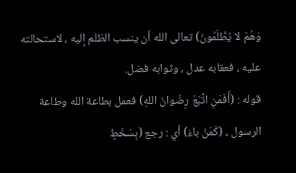وَهُمْ لا يُظْلَمُونَ) تعالى الله أن ينسب الظلم إليه ، لاستحالته عليه ، فعقابه عدل ، وثوابه فضل.
قوله : (أَفَمَنِ اتَّبَعَ رِضْوانَ اللهِ) فعمل بطاعة الله وطاعة الرسول ، (كَمَنْ باءَ) أي : رجع (بِسَخَطٍ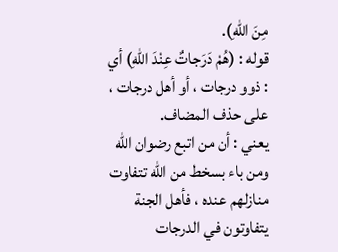مِنَ اللهِ).
قوله : (هُمْ دَرَجاتٌ عِنْدَ اللهِ) أي : ذوو درجات ، أو أهل درجات ، على حذف المضاف.
يعني : أن من اتبع رضوان الله ومن باء بسخط من الله تتفاوت منازلهم عنده ، فأهل الجنة يتفاوتون في الدرجات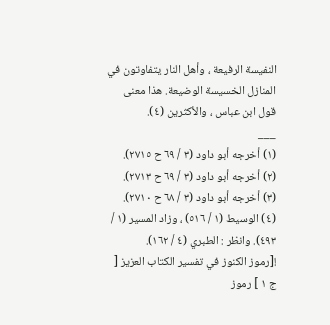النفيسة الرفيعة ، وأهل النار يتفاوتون في المنازل الخسيسة الوضيعة. هذا معنى قول ابن عباس ، والأكثرين (٤).
___
(١) أخرجه أبو داود (٣ / ٦٩ ح ٢٧١٥).
(٢) أخرجه أبو داود (٣ / ٦٩ ح ٢٧١٣).
(٣) أخرجه أبو داود (٣ / ٦٨ ح ٢٧١٠).
(٤) الوسيط (١ / ٥١٦) ، وزاد المسير (١ / ٤٩٣). وانظر : الطبري (٤ / ١٦٢).
![رموز الكنوز في تفسير الكتاب العزيز [ ج ١ ] رموز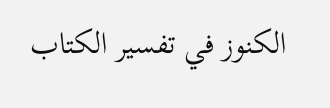الكنوز في تفسير الكتاب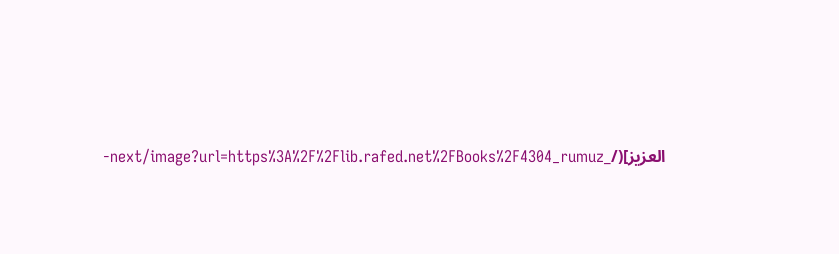العزيز](/_next/image?url=https%3A%2F%2Flib.rafed.net%2FBooks%2F4304_rumuz-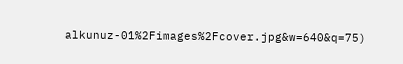alkunuz-01%2Fimages%2Fcover.jpg&w=640&q=75)